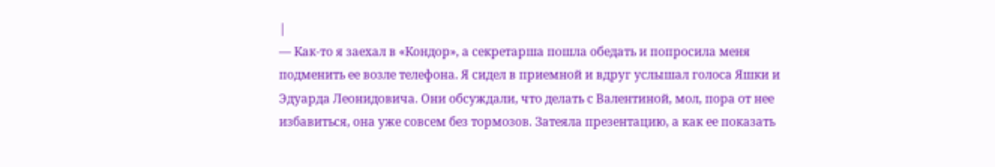|
— Как-то я заехал в «Кондор», а секретарша пошла обедать и попросила меня подменить ее возле телефона. Я сидел в приемной и вдруг услышал голоса Яшки и Эдуарда Леонидовича. Они обсуждали, что делать с Валентиной, мол, пора от нее избавиться, она уже совсем без тормозов. Затеяла презентацию, а как ее показать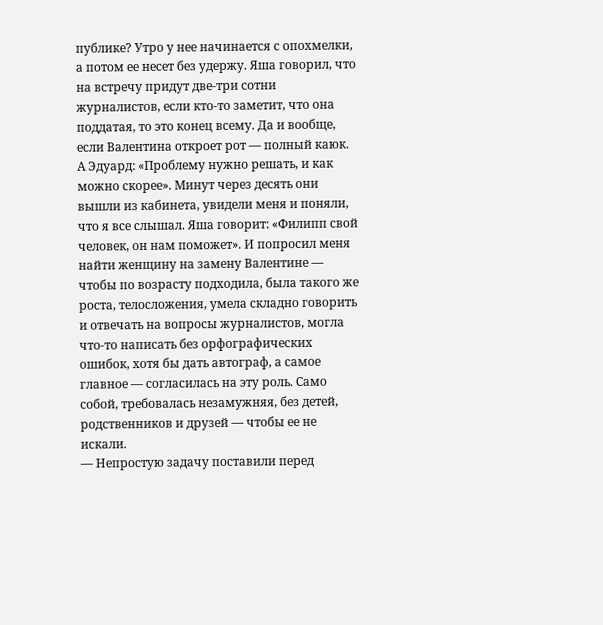публике? Утро у нее начинается с опохмелки, а потом ее несет без удержу. Яша говорил, что на встречу придут две-три сотни журналистов, если кто-то заметит, что она поддатая, то это конец всему. Да и вообще, если Валентина откроет рот — полный каюк. А Эдуард: «Проблему нужно решать, и как можно скорее». Минут через десять они вышли из кабинета, увидели меня и поняли, что я все слышал. Яша говорит: «Филипп свой человек, он нам поможет». И попросил меня найти женщину на замену Валентине — чтобы по возрасту подходила, была такого же роста, телосложения, умела складно говорить и отвечать на вопросы журналистов, могла что-то написать без орфографических ошибок, хотя бы дать автограф, а самое главное — согласилась на эту роль. Само собой, требовалась незамужняя, без детей, родственников и друзей — чтобы ее не искали.
— Непростую задачу поставили перед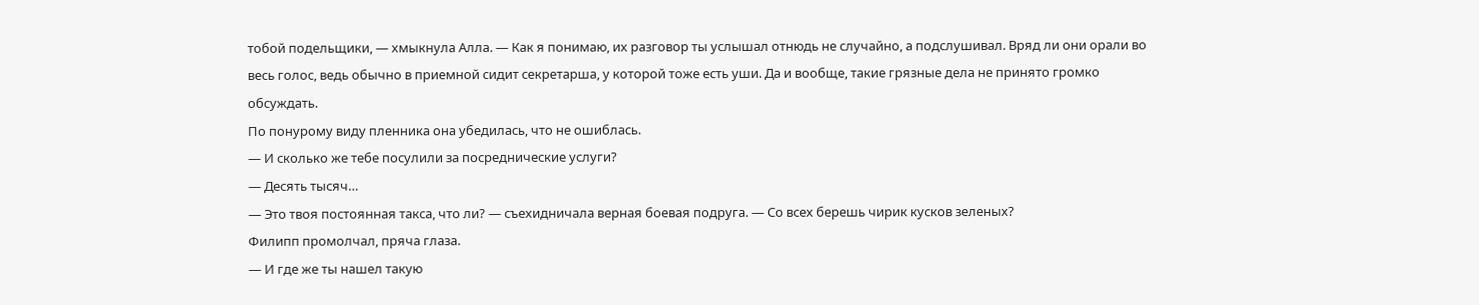тобой подельщики, — хмыкнула Алла. — Как я понимаю, их разговор ты услышал отнюдь не случайно, а подслушивал. Вряд ли они орали во весь голос, ведь обычно в приемной сидит секретарша, у которой тоже есть уши. Да и вообще, такие грязные дела не принято громко обсуждать.
По понурому виду пленника она убедилась, что не ошиблась.
— И сколько же тебе посулили за посреднические услуги?
— Десять тысяч…
— Это твоя постоянная такса, что ли? — съехидничала верная боевая подруга. — Со всех берешь чирик кусков зеленых?
Филипп промолчал, пряча глаза.
— И где же ты нашел такую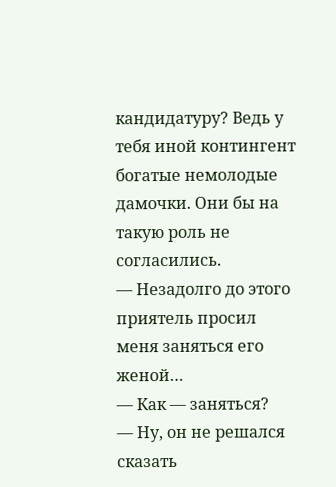кандидатуру? Ведь у тебя иной контингент богатые немолодые дамочки. Они бы на такую роль не согласились.
— Незадолго до этого приятель просил меня заняться его женой…
— Как — заняться?
— Ну, он не решался сказать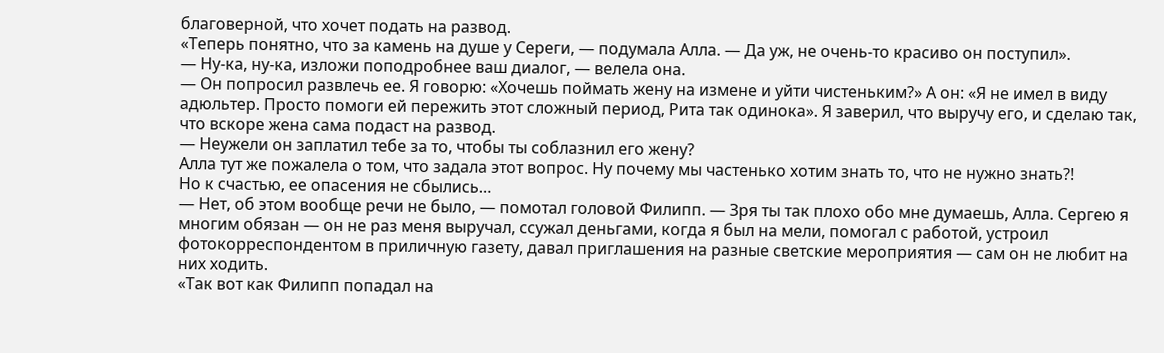благоверной, что хочет подать на развод.
«Теперь понятно, что за камень на душе у Сереги, — подумала Алла. — Да уж, не очень-то красиво он поступил».
— Ну-ка, ну-ка, изложи поподробнее ваш диалог, — велела она.
— Он попросил развлечь ее. Я говорю: «Хочешь поймать жену на измене и уйти чистеньким?» А он: «Я не имел в виду адюльтер. Просто помоги ей пережить этот сложный период, Рита так одинока». Я заверил, что выручу его, и сделаю так, что вскоре жена сама подаст на развод.
— Неужели он заплатил тебе за то, чтобы ты соблазнил его жену?
Алла тут же пожалела о том, что задала этот вопрос. Ну почему мы частенько хотим знать то, что не нужно знать?!
Но к счастью, ее опасения не сбылись…
— Нет, об этом вообще речи не было, — помотал головой Филипп. — Зря ты так плохо обо мне думаешь, Алла. Сергею я многим обязан — он не раз меня выручал, ссужал деньгами, когда я был на мели, помогал с работой, устроил фотокорреспондентом в приличную газету, давал приглашения на разные светские мероприятия — сам он не любит на них ходить.
«Так вот как Филипп попадал на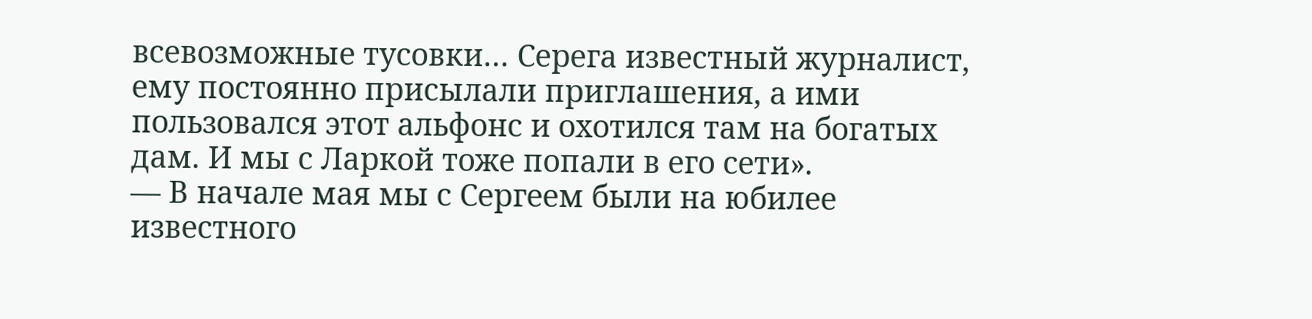всевозможные тусовки… Серега известный журналист, ему постоянно присылали приглашения, а ими пользовался этот альфонс и охотился там на богатых дам. И мы с Ларкой тоже попали в его сети».
— В начале мая мы с Сергеем были на юбилее известного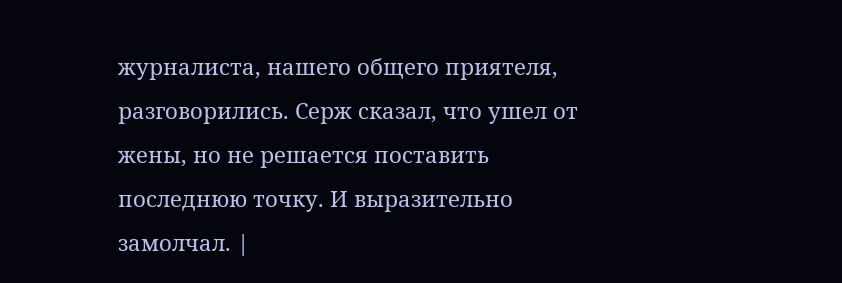журналиста, нашего общего приятеля, разговорились. Серж сказал, что ушел от жены, но не решается поставить последнюю точку. И выразительно замолчал. |